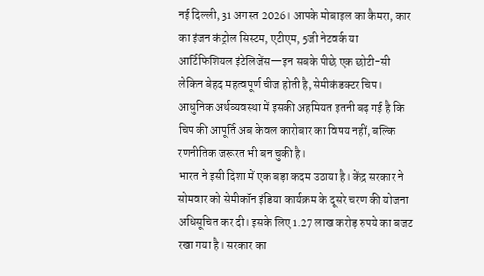नई दिल्ली, 31 अगस्त 2026। आपके मोबाइल का कैमरा, कार का इंजन कंट्रोल सिस्टम, एटीएम, 5जी नेटवर्क या आर्टिफिशियल इंटेलिजेंस—इन सबके पीछे एक छोटी-सी लेकिन बेहद महत्वपूर्ण चीज होती है, सेमीकंडक्टर चिप। आधुनिक अर्थव्यवस्था में इसकी अहमियत इतनी बढ़ गई है कि चिप की आपूर्ति अब केवल कारोबार का विषय नहीं, बल्कि रणनीतिक जरूरत भी बन चुकी है।
भारत ने इसी दिशा में एक बड़ा कदम उठाया है। केंद्र सरकार ने सोमवार को सेमीकॉन इंडिया कार्यक्रम के दूसरे चरण की योजना अधिसूचित कर दी। इसके लिए 1.27 लाख करोड़ रुपये का बजट रखा गया है। सरकार का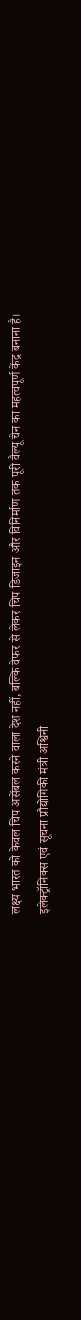लक्ष्य भारत को केवल चिप असेंबल करने वाला देश नहीं, बल्कि वेफर से लेकर चिप डिजाइन और विनिर्माण तक पूरी वैल्यू चेन का महत्वपूर्ण केंद्र बनाना है।
इलेक्ट्रॉनिक्स एवं सूचना प्रौद्योगिकी मंत्री अश्विनी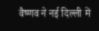वैष्णव ने नई दिल्ली में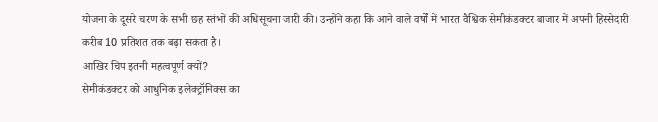योजना के दूसरे चरण के सभी छह स्तंभों की अधिसूचना जारी की। उन्होंने कहा कि आने वाले वर्षों में भारत वैश्विक सेमीकंडक्टर बाजार में अपनी हिस्सेदारी करीब 10 प्रतिशत तक बढ़ा सकता है।
आखिर चिप इतनी महत्वपूर्ण क्यों?
सेमीकंडक्टर को आधुनिक इलेक्ट्रॉनिक्स का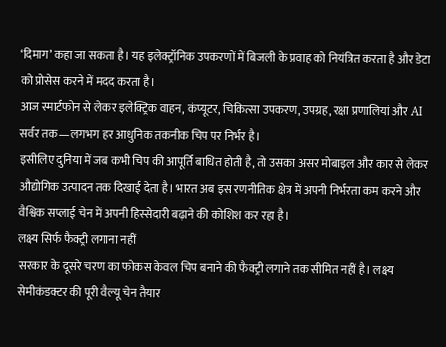‘दिमाग’ कहा जा सकता है। यह इलेक्ट्रॉनिक उपकरणों में बिजली के प्रवाह को नियंत्रित करता है और डेटा को प्रोसेस करने में मदद करता है।
आज स्मार्टफोन से लेकर इलेक्ट्रिक वाहन, कंप्यूटर, चिकित्सा उपकरण, उपग्रह, रक्षा प्रणालियां और AI सर्वर तक—लगभग हर आधुनिक तकनीक चिप पर निर्भर है।
इसीलिए दुनिया में जब कभी चिप की आपूर्ति बाधित होती है, तो उसका असर मोबाइल और कार से लेकर औद्योगिक उत्पादन तक दिखाई देता है। भारत अब इस रणनीतिक क्षेत्र में अपनी निर्भरता कम करने और वैश्विक सप्लाई चेन में अपनी हिस्सेदारी बढ़ाने की कोशिश कर रहा है।
लक्ष्य सिर्फ फैक्ट्री लगाना नहीं
सरकार के दूसरे चरण का फोकस केवल चिप बनाने की फैक्ट्री लगाने तक सीमित नहीं है। लक्ष्य सेमीकंडक्टर की पूरी वैल्यू चेन तैयार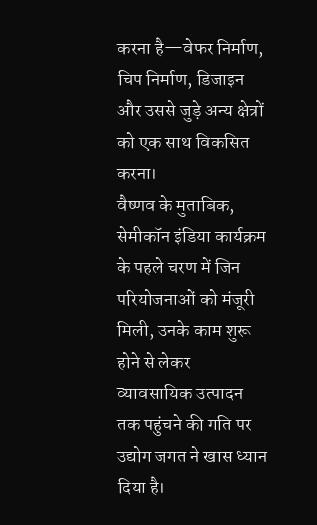करना है—वेफर निर्माण, चिप निर्माण, डिजाइन और उससे जुड़े अन्य क्षेत्रों को एक साथ विकसित करना।
वैष्णव के मुताबिक, सेमीकॉन इंडिया कार्यक्रम के पहले चरण में जिन परियोजनाओं को मंजूरी मिली, उनके काम शुरू होने से लेकर व्यावसायिक उत्पादन तक पहुंचने की गति पर उद्योग जगत ने खास ध्यान दिया है।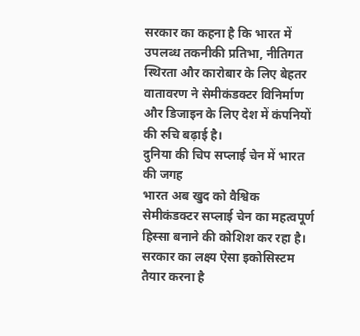सरकार का कहना है कि भारत में उपलब्ध तकनीकी प्रतिभा, नीतिगत स्थिरता और कारोबार के लिए बेहतर वातावरण ने सेमीकंडक्टर विनिर्माण और डिजाइन के लिए देश में कंपनियों की रुचि बढ़ाई है।
दुनिया की चिप सप्लाई चेन में भारत की जगह
भारत अब खुद को वैश्विक सेमीकंडक्टर सप्लाई चेन का महत्वपूर्ण हिस्सा बनाने की कोशिश कर रहा है। सरकार का लक्ष्य ऐसा इकोसिस्टम तैयार करना है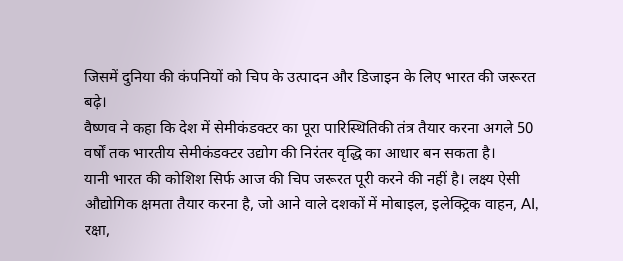जिसमें दुनिया की कंपनियों को चिप के उत्पादन और डिजाइन के लिए भारत की जरूरत बढ़े।
वैष्णव ने कहा कि देश में सेमीकंडक्टर का पूरा पारिस्थितिकी तंत्र तैयार करना अगले 50 वर्षों तक भारतीय सेमीकंडक्टर उद्योग की निरंतर वृद्धि का आधार बन सकता है।
यानी भारत की कोशिश सिर्फ आज की चिप जरूरत पूरी करने की नहीं है। लक्ष्य ऐसी औद्योगिक क्षमता तैयार करना है, जो आने वाले दशकों में मोबाइल, इलेक्ट्रिक वाहन, AI, रक्षा,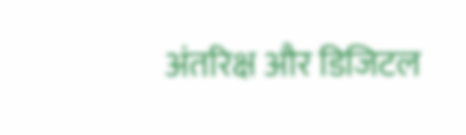अंतरिक्ष और डिजिटल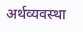अर्थव्यवस्था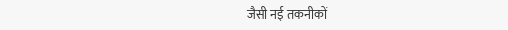जैसी नई तकनीकों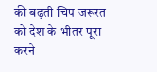की बढ़ती चिप जरूरत को देश के भीतर पूरा करने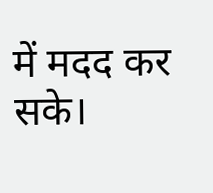में मदद कर सके।